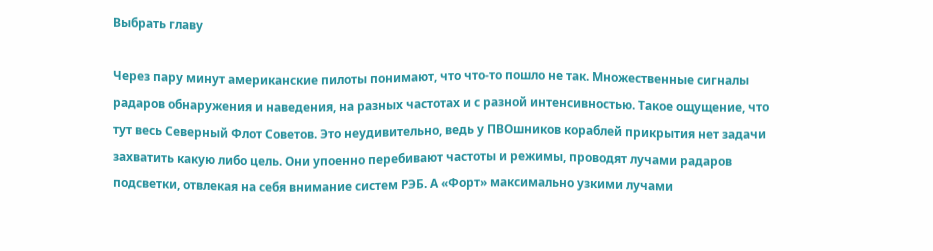Выбрать главу

Через пару минут американские пилоты понимают, что что-то пошло не так. Множественные сигналы радаров обнаружения и наведения, на разных частотах и с разной интенсивностью. Такое ощущение, что тут весь Северный Флот Советов. Это неудивительно, ведь у ПВОшников кораблей прикрытия нет задачи захватить какую либо цель. Они упоенно перебивают частоты и режимы, проводят лучами радаров подсветки, отвлекая на себя внимание систем РЭБ. А «Форт» максимально узкими лучами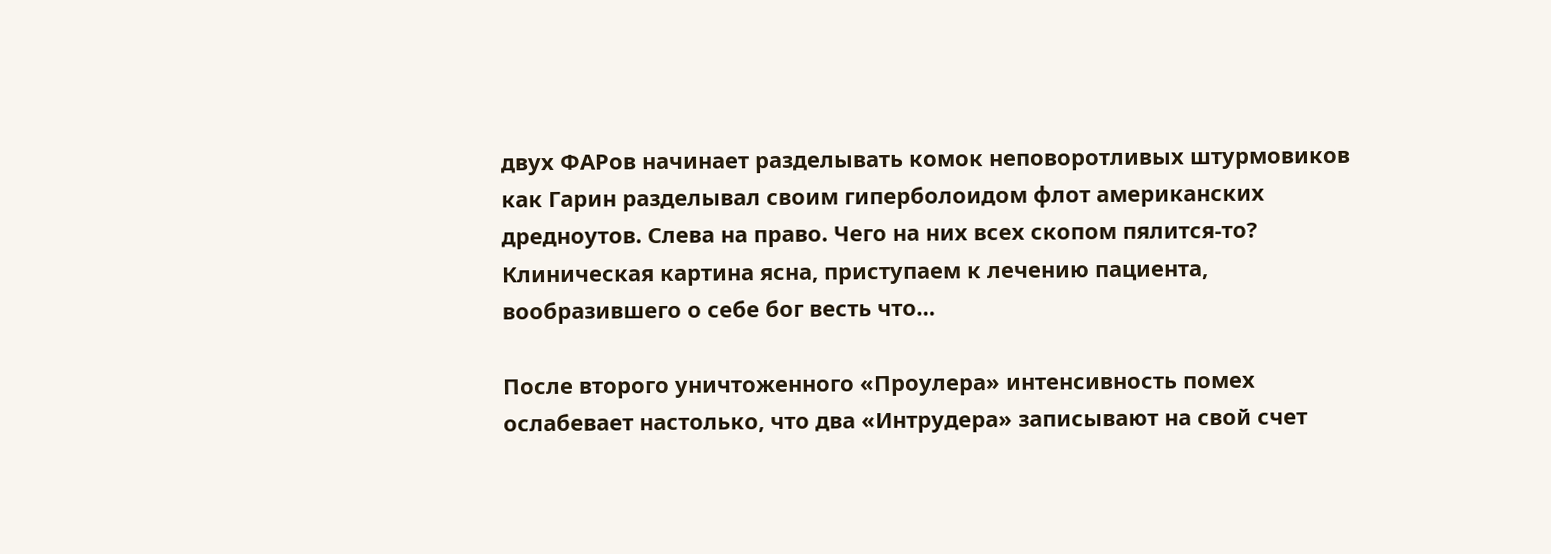двух ФАРов начинает разделывать комок неповоротливых штурмовиков как Гарин разделывал своим гиперболоидом флот американских дредноутов. Слева на право. Чего на них всех скопом пялится-то? Клиническая картина ясна, приступаем к лечению пациента, вообразившего о себе бог весть что…

После второго уничтоженного «Проулера» интенсивность помех ослабевает настолько, что два «Интрудера» записывают на свой счет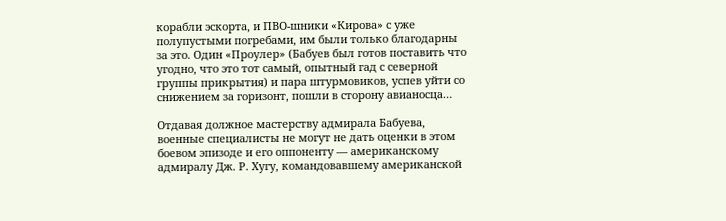корабли эскорта, и ПВО-шники «Кирова» с уже полупустыми погребами, им были только благодарны за это. Один «Проулер» (Бабуев был готов поставить что угодно, что это тот самый, опытный гад с северной группы прикрытия) и пара штурмовиков, успев уйти со снижением за горизонт, пошли в сторону авианосца…

Отдавая должное мастерству адмирала Бабуева, военные специалисты не могут не дать оценки в этом боевом эпизоде и его оппоненту — американскому адмиралу Дж. Р. Хугу, командовавшему американской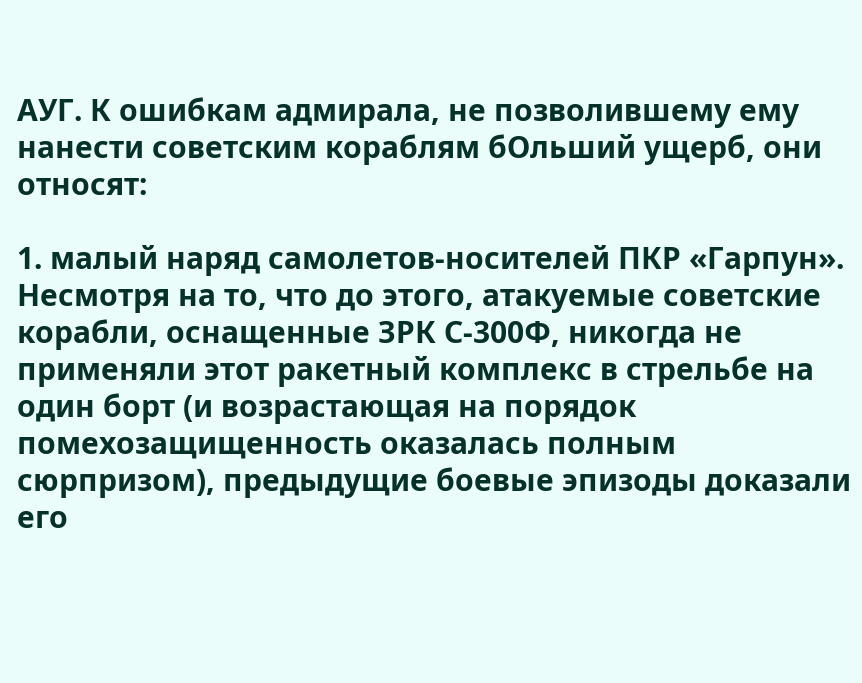АУГ. К ошибкам адмирала, не позволившему ему нанести советским кораблям бОльший ущерб, они относят:

1. малый наряд самолетов-носителей ПКР «Гарпун». Несмотря на то, что до этого, атакуемые советские корабли, оснащенные ЗРК С-300Ф, никогда не применяли этот ракетный комплекс в стрельбе на один борт (и возрастающая на порядок помехозащищенность оказалась полным сюрпризом), предыдущие боевые эпизоды доказали его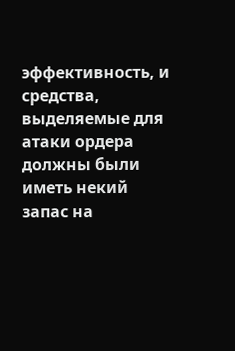эффективность, и средства, выделяемые для атаки ордера должны были иметь некий запас на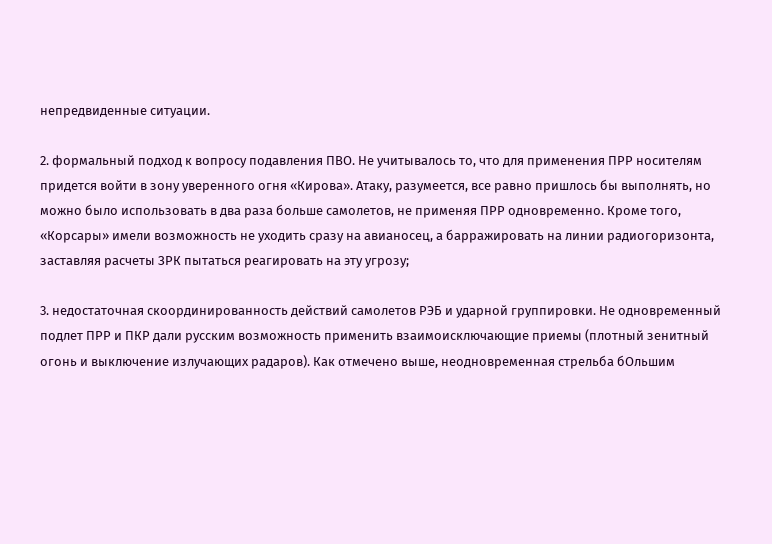непредвиденные ситуации.

2. формальный подход к вопросу подавления ПВО. Не учитывалось то, что для применения ПРР носителям придется войти в зону уверенного огня «Кирова». Атаку, разумеется, все равно пришлось бы выполнять, но можно было использовать в два раза больше самолетов, не применяя ПРР одновременно. Кроме того, «Корсары» имели возможность не уходить сразу на авианосец, а барражировать на линии радиогоризонта, заставляя расчеты ЗРК пытаться реагировать на эту угрозу;

3. недостаточная скоординированность действий самолетов РЭБ и ударной группировки. Не одновременный подлет ПРР и ПКР дали русским возможность применить взаимоисключающие приемы (плотный зенитный огонь и выключение излучающих радаров). Как отмечено выше, неодновременная стрельба бОльшим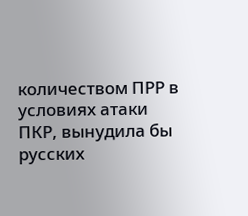количеством ПРР в условиях атаки ПКР, вынудила бы русских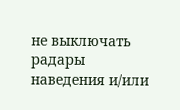не выключать радары наведения и/или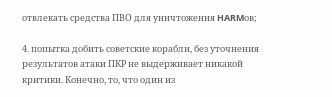отвлекать средства ПВО для уничтожения HARMов;

4. попытка добить советские корабли, без уточнения результатов атаки ПКР не выдерживает никакой критики. Конечно, то, что один из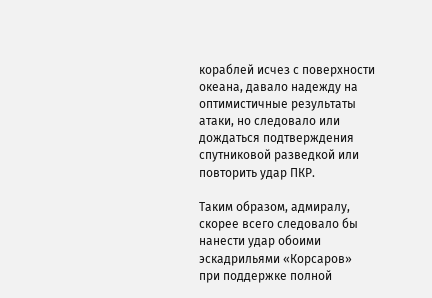кораблей исчез с поверхности океана, давало надежду на оптимистичные результаты атаки, но следовало или дождаться подтверждения спутниковой разведкой или повторить удар ПКР.

Таким образом, адмиралу, скорее всего следовало бы нанести удар обоими эскадрильями «Корсаров» при поддержке полной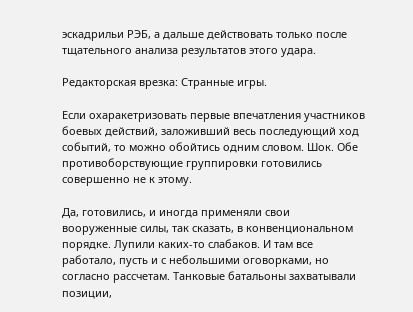эскадрильи РЭБ, а дальше действовать только после тщательного анализа результатов этого удара.

Редакторская врезка: Странные игры.

Если охаракетризовать первые впечатления участников боевых действий, заложивший весь последующий ход событий, то можно обойтись одним словом. Шок. Обе противоборствующие группировки готовились совершенно не к этому.

Да, готовились, и иногда применяли свои вооруженные силы, так сказать, в конвенциональном порядке. Лупили каких-то слабаков. И там все работало, пусть и с небольшими оговорками, но согласно рассчетам. Танковые батальоны захватывали позиции,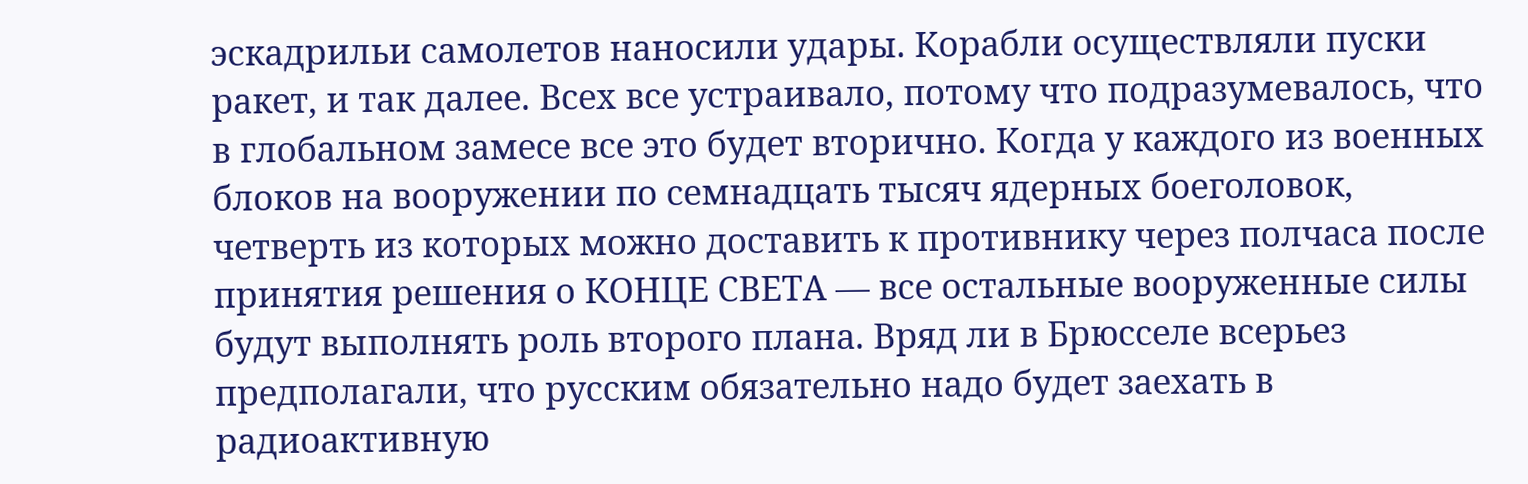эскадрильи самолетов наносили удары. Корабли осуществляли пуски ракет, и так далее. Всех все устраивало, потому что подразумевалось, что в глобальном замесе все это будет вторично. Когда у каждого из военных блоков на вооружении по семнадцать тысяч ядерных боеголовок, четверть из которых можно доставить к противнику через полчаса после принятия решения о КОНЦЕ СВЕТА — все остальные вооруженные силы будут выполнять роль второго плана. Вряд ли в Брюсселе всерьез предполагали, что русским обязательно надо будет заехать в радиоактивную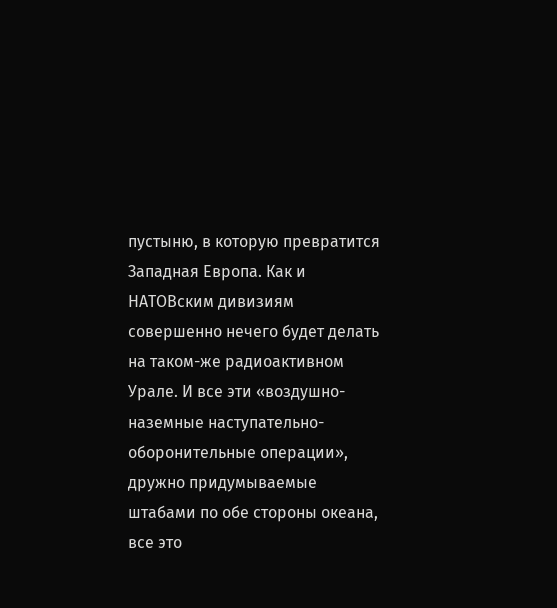пустыню, в которую превратится Западная Европа. Как и НАТОВским дивизиям совершенно нечего будет делать на таком-же радиоактивном Урале. И все эти «воздушно-наземные наступательно-оборонительные операции», дружно придумываемые штабами по обе стороны океана, все это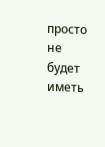просто не будет иметь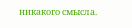никакого смысла.